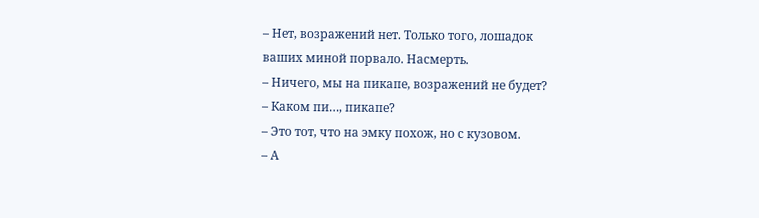– Нет, возражений нет. Только того, лошадок ваших миной порвало. Насмерть.
– Ничего, мы на пикапе, возражений не будет?
– Каком пи…, пикапе?
– Это тот, что на эмку похож, но с кузовом.
– А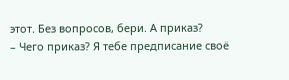этот. Без вопросов, бери. А приказ?
– Чего приказ? Я тебе предписание своё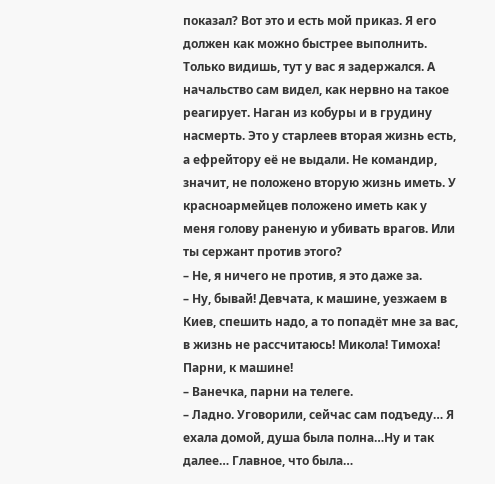показал? Вот это и есть мой приказ. Я его должен как можно быстрее выполнить. Только видишь, тут у вас я задержался. А начальство сам видел, как нервно на такое реагирует. Наган из кобуры и в грудину насмерть. Это у старлеев вторая жизнь есть, а ефрейтору её не выдали. Не командир, значит, не положено вторую жизнь иметь. У красноармейцев положено иметь как у меня голову раненую и убивать врагов. Или ты сержант против этого?
– Не, я ничего не против, я это даже за.
– Ну, бывай! Девчата, к машине, уезжаем в Киев, спешить надо, а то попадёт мне за вас, в жизнь не рассчитаюсь! Микола! Тимоха! Парни, к машине!
– Ванечка, парни на телеге.
– Ладно. Уговорили, сейчас сам подъеду… Я ехала домой, душа была полна…Ну и так далее… Главное, что была…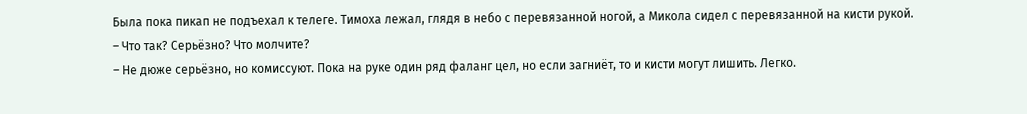Была пока пикап не подъехал к телеге. Тимоха лежал, глядя в небо с перевязанной ногой, а Микола сидел с перевязанной на кисти рукой.
– Что так? Серьёзно? Что молчите?
– Не дюже серьёзно, но комиссуют. Пока на руке один ряд фаланг цел, но если загниёт, то и кисти могут лишить. Легко.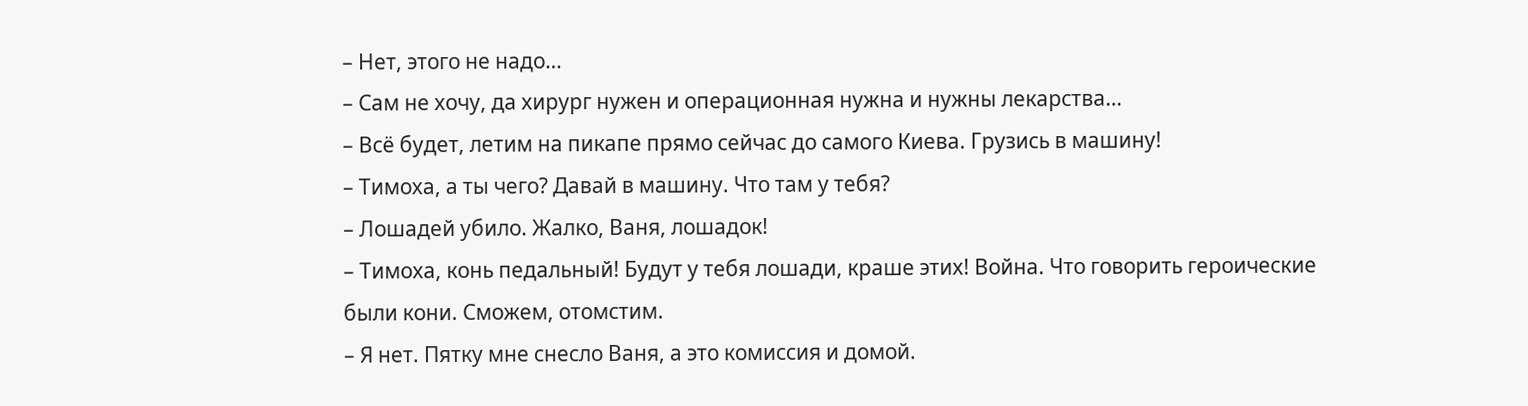– Нет, этого не надо…
– Сам не хочу, да хирург нужен и операционная нужна и нужны лекарства…
– Всё будет, летим на пикапе прямо сейчас до самого Киева. Грузись в машину!
– Тимоха, а ты чего? Давай в машину. Что там у тебя?
– Лошадей убило. Жалко, Ваня, лошадок!
– Тимоха, конь педальный! Будут у тебя лошади, краше этих! Война. Что говорить героические были кони. Сможем, отомстим.
– Я нет. Пятку мне снесло Ваня, а это комиссия и домой.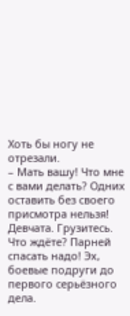Хоть бы ногу не отрезали.
– Мать вашу! Что мне с вами делать? Одних оставить без своего присмотра нельзя! Девчата. Грузитесь. Что ждёте? Парней спасать надо! Эх, боевые подруги до первого серьёзного дела.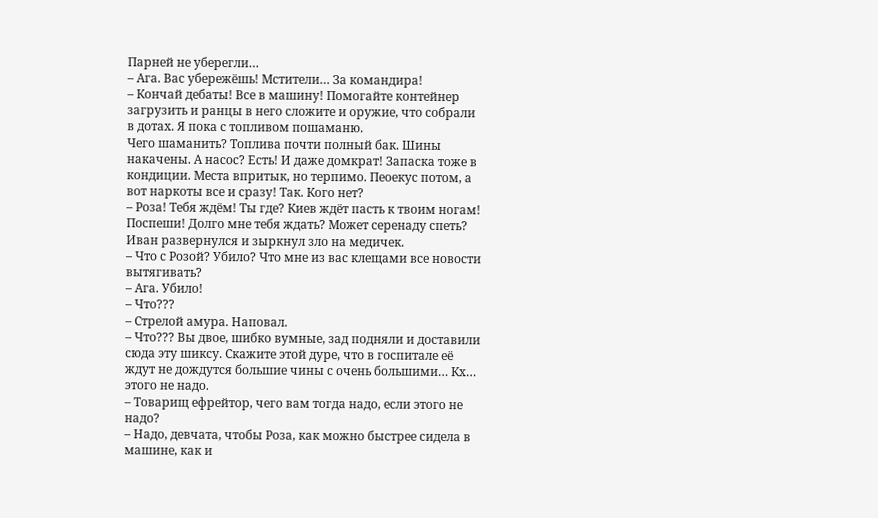Парней не уберегли…
– Ага. Вас убережёшь! Мстители… За командира!
– Кончай дебаты! Все в машину! Помогайте контейнер загрузить и ранцы в него сложите и оружие, что собрали в дотах. Я пока с топливом пошаманю.
Чего шаманить? Топлива почти полный бак. Шины накачены. А насос? Есть! И даже домкрат! Запаска тоже в кондиции. Места впритык, но терпимо. Пеоекус потом, а вот наркоты все и сразу! Так. Кого нет?
– Роза! Тебя ждём! Ты где? Киев ждёт пасть к твоим ногам! Поспеши! Долго мне тебя ждать? Может серенаду спеть?
Иван развернулся и зыркнул зло на медичек.
– Что с Розой? Убило? Что мне из вас клещами все новости вытягивать?
– Ага. Убило!
– Что???
– Стрелой амура. Наповал.
– Что??? Вы двое, шибко вумные, зад подняли и доставили сюда эту шиксу. Скажите этой дуре, что в госпитале её ждут не дождутся большие чины с очень большими… Кх… этого не надо.
– Товарищ ефрейтор, чего вам тогда надо, если этого не надо?
– Надо, девчата, чтобы Роза, как можно быстрее сидела в машине, как и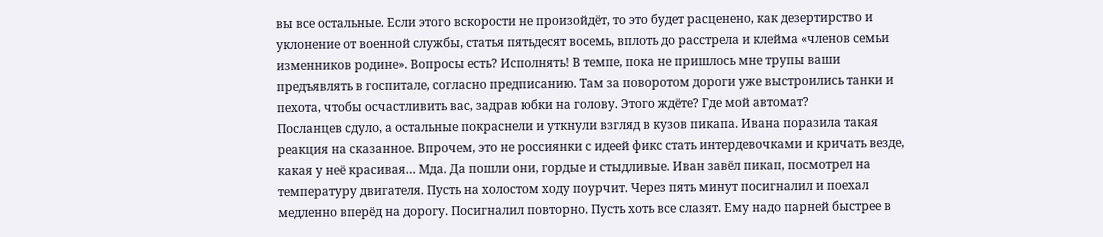вы все остальные. Если этого вскорости не произойдёт, то это будет расценено, как дезертирство и уклонение от военной службы, статья пятьдесят восемь, вплоть до расстрела и клейма «членов семьи изменников родине». Вопросы есть? Исполнять! В темпе, пока не пришлось мне трупы ваши предъявлять в госпитале, согласно предписанию. Там за поворотом дороги уже выстроились танки и пехота, чтобы осчастливить вас, задрав юбки на голову. Этого ждёте? Где мой автомат?
Посланцев сдуло, а остальные покраснели и уткнули взгляд в кузов пикапа. Ивана поразила такая реакция на сказанное. Впрочем, это не россиянки с идеей фикс стать интердевочками и кричать везде, какая у неё красивая… Мда. Да пошли они, гордые и стыдливые. Иван завёл пикап, посмотрел на температуру двигателя. Пусть на холостом ходу поурчит. Через пять минут посигналил и поехал медленно вперёд на дорогу. Посигналил повторно. Пусть хоть все слазят. Ему надо парней быстрее в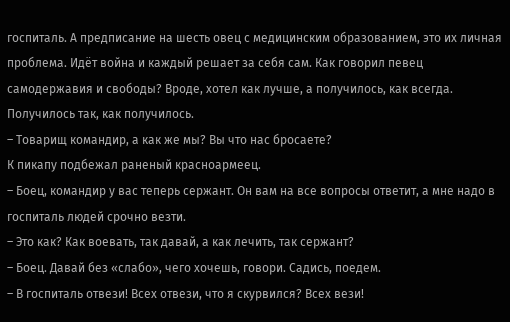госпиталь. А предписание на шесть овец с медицинским образованием, это их личная проблема. Идёт война и каждый решает за себя сам. Как говорил певец самодержавия и свободы? Вроде, хотел как лучше, а получилось, как всегда. Получилось так, как получилось.
– Товарищ командир, а как же мы? Вы что нас бросаете?
К пикапу подбежал раненый красноармеец.
– Боец, командир у вас теперь сержант. Он вам на все вопросы ответит, а мне надо в госпиталь людей срочно везти.
– Это как? Как воевать, так давай, а как лечить, так сержант?
– Боец. Давай без «слабо», чего хочешь, говори. Садись, поедем.
– В госпиталь отвези! Всех отвези, что я скурвился? Всех вези!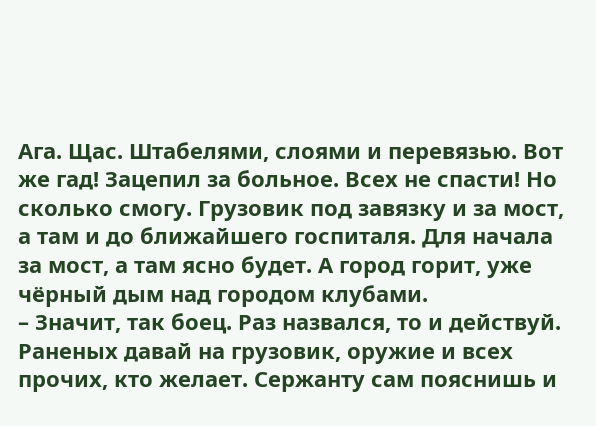Ага. Щас. Штабелями, слоями и перевязью. Вот же гад! Зацепил за больное. Всех не спасти! Но сколько смогу. Грузовик под завязку и за мост, а там и до ближайшего госпиталя. Для начала за мост, а там ясно будет. А город горит, уже чёрный дым над городом клубами.
– Значит, так боец. Раз назвался, то и действуй. Раненых давай на грузовик, оружие и всех прочих, кто желает. Сержанту сам пояснишь и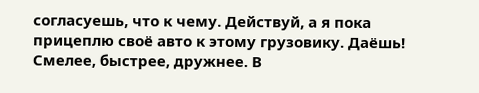согласуешь, что к чему. Действуй, а я пока прицеплю своё авто к этому грузовику. Даёшь! Смелее, быстрее, дружнее. В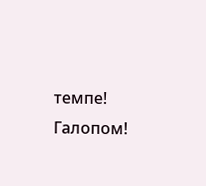темпе! Галопом!